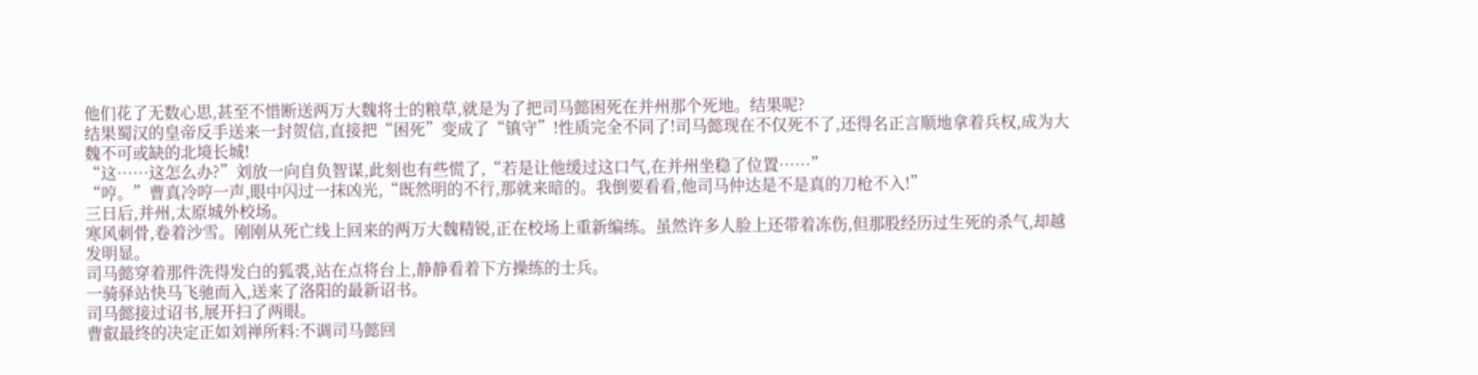他们花了无数心思,甚至不惜断送两万大魏将士的粮草,就是为了把司马懿困死在并州那个死地。结果呢?
结果蜀汉的皇帝反手送来一封贺信,直接把“困死”变成了“镇守”!性质完全不同了!司马懿现在不仅死不了,还得名正言顺地拿着兵权,成为大魏不可或缺的北境长城!
“这……这怎么办?”刘放一向自负智谋,此刻也有些慌了,“若是让他缓过这口气,在并州坐稳了位置……”
“哼。”曹真冷哼一声,眼中闪过一抹凶光,“既然明的不行,那就来暗的。我倒要看看,他司马仲达是不是真的刀枪不入!”
三日后,并州,太原城外校场。
寒风刺骨,卷着沙雪。刚刚从死亡线上回来的两万大魏精锐,正在校场上重新编练。虽然许多人脸上还带着冻伤,但那股经历过生死的杀气,却越发明显。
司马懿穿着那件洗得发白的狐裘,站在点将台上,静静看着下方操练的士兵。
一骑驿站快马飞驰而入,送来了洛阳的最新诏书。
司马懿接过诏书,展开扫了两眼。
曹叡最终的决定正如刘禅所料:不调司马懿回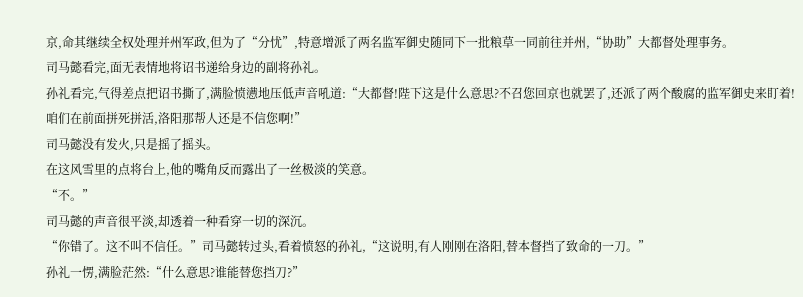京,命其继续全权处理并州军政,但为了“分忧”,特意增派了两名监军御史随同下一批粮草一同前往并州,“协助”大都督处理事务。
司马懿看完,面无表情地将诏书递给身边的副将孙礼。
孙礼看完,气得差点把诏书撕了,满脸愤懑地压低声音吼道:“大都督!陛下这是什么意思?不召您回京也就罢了,还派了两个酸腐的监军御史来盯着!咱们在前面拼死拼活,洛阳那帮人还是不信您啊!”
司马懿没有发火,只是摇了摇头。
在这风雪里的点将台上,他的嘴角反而露出了一丝极淡的笑意。
“不。”
司马懿的声音很平淡,却透着一种看穿一切的深沉。
“你错了。这不叫不信任。”司马懿转过头,看着愤怒的孙礼,“这说明,有人刚刚在洛阳,替本督挡了致命的一刀。”
孙礼一愣,满脸茫然:“什么意思?谁能替您挡刀?”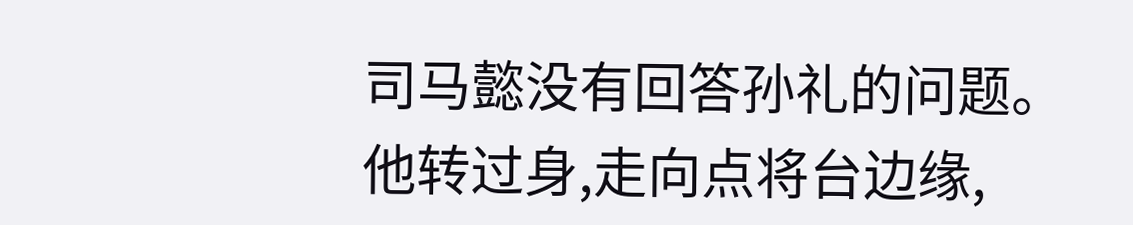司马懿没有回答孙礼的问题。
他转过身,走向点将台边缘,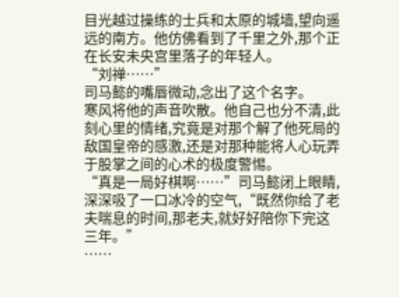目光越过操练的士兵和太原的城墙,望向遥远的南方。他仿佛看到了千里之外,那个正在长安未央宫里落子的年轻人。
“刘禅……”
司马懿的嘴唇微动,念出了这个名字。
寒风将他的声音吹散。他自己也分不清,此刻心里的情绪,究竟是对那个解了他死局的敌国皇帝的感激,还是对那种能将人心玩弄于股掌之间的心术的极度警惕。
“真是一局好棋啊……”司马懿闭上眼睛,深深吸了一口冰冷的空气,“既然你给了老夫喘息的时间,那老夫,就好好陪你下完这三年。”
……